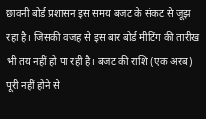छावनी बोर्ड प्रशासन इस समय बजट के संकट से जूझ रहा है। जिसकी वजह से इस बार बोर्ड मीटिंग की तारीख भी तय नहीं हो पा रही है। बजट की राशि (एक अरब) पूरी नहीं होने से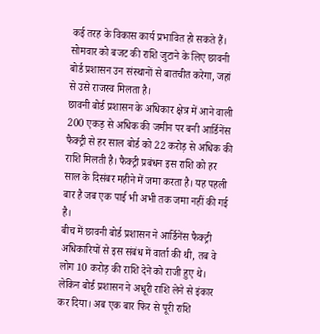कई तरह के विकास कार्य प्रभावित हो सकते हैं। सोमवार को बजट की राशि जुटाने के लिए छावनी बोर्ड प्रशासन उन संस्थानों से बातचीत करेगा, जहां से उसे राजस्व मिलता है।
छावनी बोर्ड प्रशासन के अधिकार क्षेत्र में आने वाली 200 एकड़ से अधिक की जमीन पर बनी आर्डिनेंस फैक्ट्री से हर साल बोर्ड को 22 करोड़ से अधिक की राशि मिलती है। फैक्ट्री प्रबंधन इस राशि को हर साल के दिसंबर महीने में जमा करता है। यह पहली बार है जब एक पाई भी अभी तक जमा नहीं की गई है।
बीच में छावनी बोर्ड प्रशासन ने आर्डिनेंस फैक्ट्री अधिकारियों से इस संबंध में वार्ता की थी, तब वे लोग 10 करोड़ की राशि देने को राजी हुए थे। लेकिन बोर्ड प्रशासन ने अधूरी राशि लेने से इंकार कर दिया। अब एक बार फिर से पूरी राशि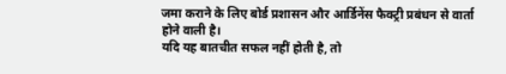जमा कराने के लिए बोर्ड प्रशासन और आर्डिनेंस फैक्ट्री प्रबंधन से वार्ता होने वाली है।
यदि यह बातचीत सफल नहीं होती है, तो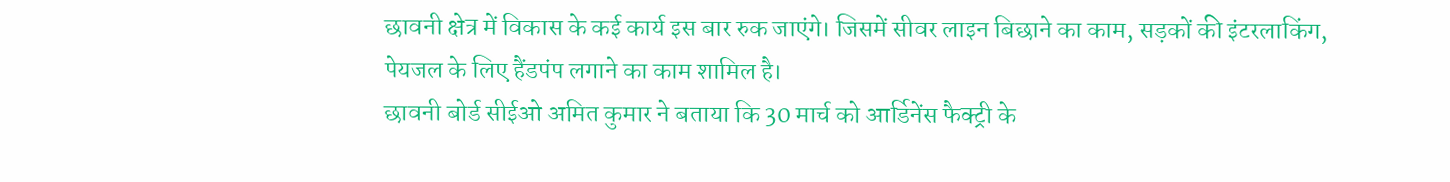छावनी क्षेत्र में विकास के कई कार्य इस बार रुक जाएंगे। जिसमें सीवर लाइन बिछाने का काम, सड़कों की इंटरलाकिंग, पेयजल के लिए हैंडपंप लगाने का काम शामिल है।
छावनी बोर्ड सीईओ अमित कुमार ने बताया कि 30 मार्च को आर्डिनेंस फैक्ट्री के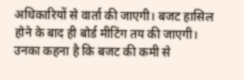अधिकारियों से वार्ता की जाएगी। बजट हासिल होने के बाद ही बोर्ड मीटिंग तय की जाएगी। उनका कहना है कि बजट की कमी से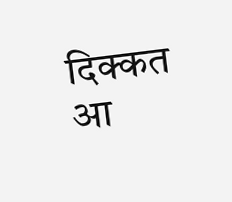दिक्कत आ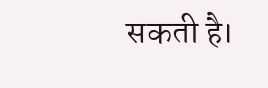सकती है।